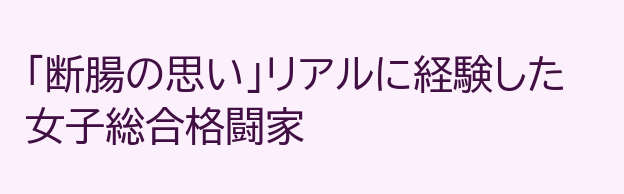「断腸の思い」リアルに経験した女子総合格闘家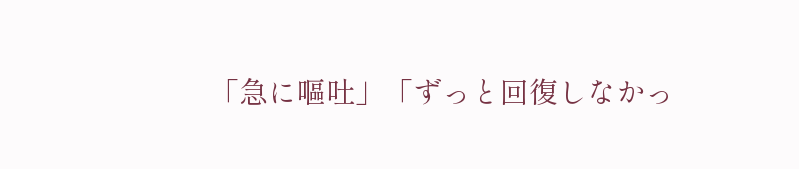「急に嘔吐」「ずっと回復しなかっ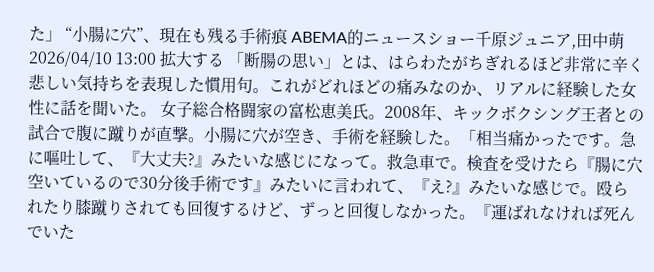た」 “小腸に穴”、現在も残る手術痕 ABEMA的ニュースショー千原ジュニア,田中萌 2026/04/10 13:00 拡大する 「断腸の思い」とは、はらわたがちぎれるほど非常に辛く悲しい気持ちを表現した慣用句。これがどれほどの痛みなのか、リアルに経験した女性に話を聞いた。 女子総合格闘家の富松恵美氏。2008年、キックボクシング王者との試合で腹に蹴りが直撃。小腸に穴が空き、手術を経験した。「相当痛かったです。急に嘔吐して、『大丈夫?』みたいな感じになって。救急車で。検査を受けたら『腸に穴空いているので30分後手術です』みたいに言われて、『え?』みたいな感じで。殴られたり膝蹴りされても回復するけど、ずっと回復しなかった。『運ばれなければ死んでいた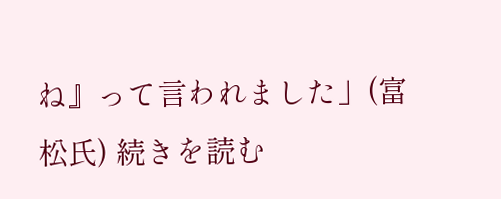ね』って言われました」(富松氏) 続きを読む